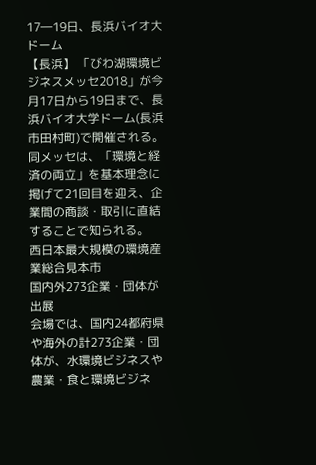17―19日、長浜バイオ大ドーム
【長浜】 「びわ湖環境ビジネスメッセ2018」が今月17日から19日まで、長浜バイオ大学ドーム(長浜市田村町)で開催される。同メッセは、「環境と経済の両立」を基本理念に掲げて21回目を迎え、企業間の商談・取引に直結することで知られる。
西日本最大規模の環境産業総合見本市
国内外273企業・団体が出展
会場では、国内24都府県や海外の計273企業・団体が、水環境ビジネスや農業・食と環境ビジネ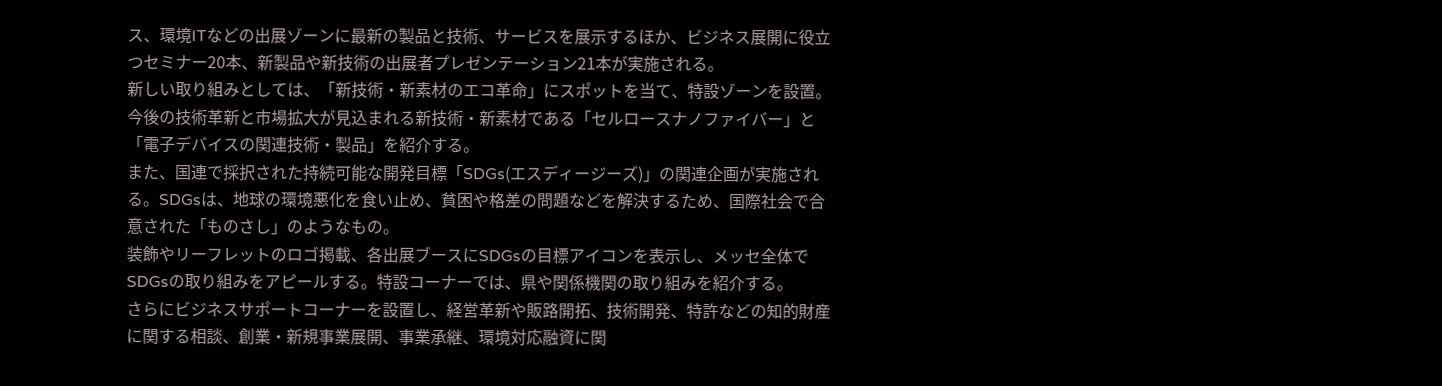ス、環境ITなどの出展ゾーンに最新の製品と技術、サービスを展示するほか、ビジネス展開に役立つセミナー20本、新製品や新技術の出展者プレゼンテーション21本が実施される。
新しい取り組みとしては、「新技術・新素材のエコ革命」にスポットを当て、特設ゾーンを設置。今後の技術革新と市場拡大が見込まれる新技術・新素材である「セルロースナノファイバー」と「電子デバイスの関連技術・製品」を紹介する。
また、国連で採択された持続可能な開発目標「SDGs(エスディージーズ)」の関連企画が実施される。SDGsは、地球の環境悪化を食い止め、貧困や格差の問題などを解決するため、国際社会で合意された「ものさし」のようなもの。
装飾やリーフレットのロゴ掲載、各出展ブースにSDGsの目標アイコンを表示し、メッセ全体でSDGsの取り組みをアピールする。特設コーナーでは、県や関係機関の取り組みを紹介する。
さらにビジネスサポートコーナーを設置し、経営革新や販路開拓、技術開発、特許などの知的財産に関する相談、創業・新規事業展開、事業承継、環境対応融資に関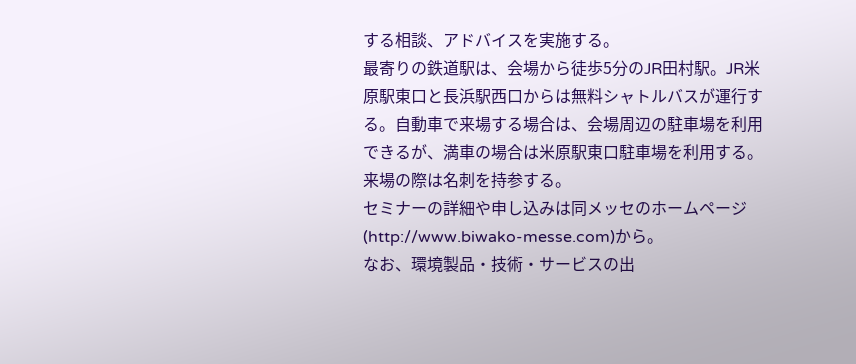する相談、アドバイスを実施する。
最寄りの鉄道駅は、会場から徒歩5分のJR田村駅。JR米原駅東口と長浜駅西口からは無料シャトルバスが運行する。自動車で来場する場合は、会場周辺の駐車場を利用できるが、満車の場合は米原駅東口駐車場を利用する。来場の際は名刺を持参する。
セミナーの詳細や申し込みは同メッセのホームページ(http://www.biwako-messe.com)から。
なお、環境製品・技術・サービスの出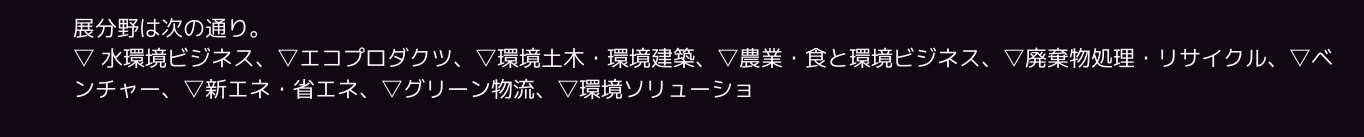展分野は次の通り。
▽ 水環境ビジネス、▽エコプロダクツ、▽環境土木・環境建築、▽農業・食と環境ビジネス、▽廃棄物処理・リサイクル、▽ベンチャー、▽新エネ・省エネ、▽グリーン物流、▽環境ソリューショ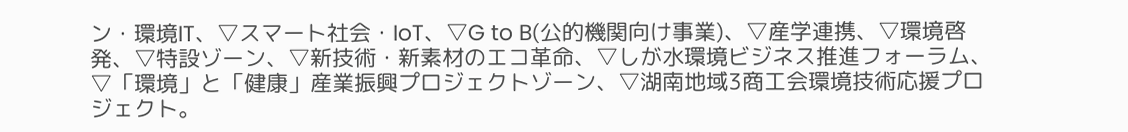ン・環境IT、▽スマート社会・IoT、▽G to B(公的機関向け事業)、▽産学連携、▽環境啓発、▽特設ゾーン、▽新技術・新素材のエコ革命、▽しが水環境ビジネス推進フォーラム、▽「環境」と「健康」産業振興プロジェクトゾーン、▽湖南地域3商工会環境技術応援プロジェクト。